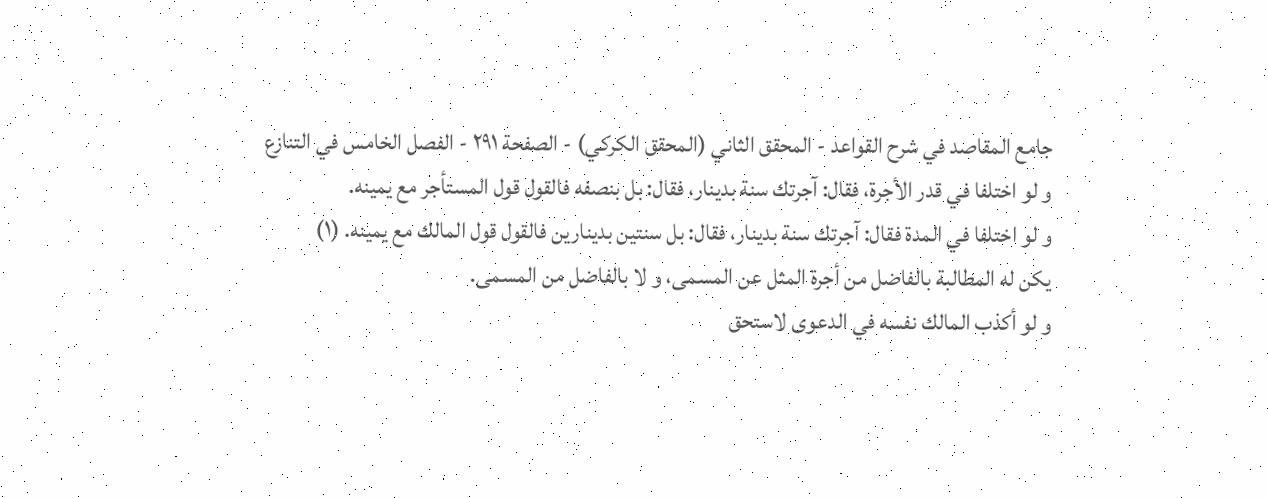جامع المقاصد في شرح القواعد - المحقق الثاني (المحقق الكركي) - الصفحة ٢٩١ - الفصل الخامس في التنازع
و لو اختلفا في قدر الأجرة، فقال: آجرتك سنة بدينار، فقال: بل بنصفه فالقول قول المستأجر مع يمينه.
و لو اختلفا في المدة فقال: آجرتك سنة بدينار، فقال: بل سنتين بدينارين فالقول قول المالك مع يمينه. (١)
يكن له المطالبة بالفاضل من أجرة المثل عن المسمى، و لا بالفاضل من المسمى.
و لو أكذب المالك نفسه في الدعوى لاستحق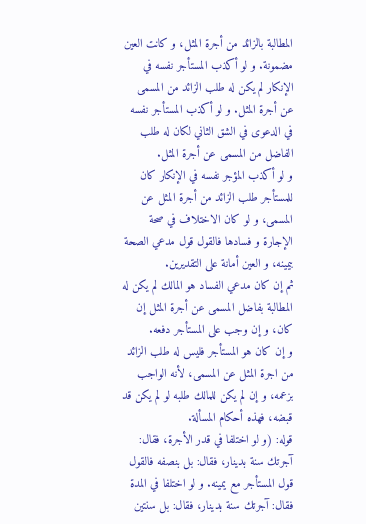المطالبة بالزائد من أجرة المثل، و كانت العين مضمونة. و لو أكذب المستأجر نفسه في الإنكار لم يكن له طلب الزائد من المسمى عن أجرة المثل. و لو أكذب المستأجر نفسه في الدعوى في الشق الثاني لكان له طلب الفاضل من المسمى عن أجرة المثل.
و لو أكذب المؤجر نفسه في الإنكار كان للمستأجر طلب الزائد من أجرة المثل عن المسمى، و لو كان الاختلاف في صحة الإجارة و فسادها فالقول قول مدعي الصحة بيمينه، و العين أمانة على التقديرين.
ثم إن كان مدعي الفساد هو المالك لم يكن له المطالبة بفاضل المسمى عن أجرة المثل إن كان، و إن وجب على المستأجر دفعه.
و إن كان هو المستأجر فليس له طلب الزائد من اجرة المثل عن المسمى، لأنه الواجب بزعمه، و إن لم يكن للمالك طلبه لو لم يكن قد قبضه، فهذه أحكام المسألة.
قوله: (و لو اختلفا في قدر الأجرة، فقال: آجرتك سنة بدينار، فقال: بل بنصفه فالقول قول المستأجر مع يمينه. و لو اختلفا في المدة فقال: آجرتك سنة بدينار، فقال: بل سنتين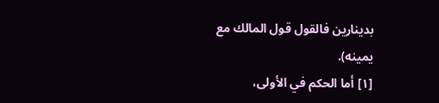بدينارين فالقول قول المالك مع يمينه).
[١] أما الحكم في الأولى،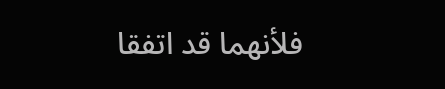فلأنهما قد اتفقا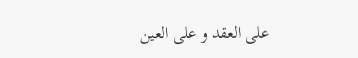على العقد و على العين